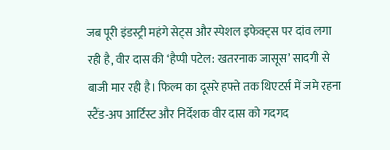जब पूरी इंडस्ट्री महंगे सेट्स और स्पेशल इफेक्ट्स पर दांव लगा रही है, वीर दास की ‘हैप्पी पटेल: खतरनाक जासूस’ सादगी से बाजी मार रही है। फिल्म का दूसरे हफ्ते तक थिएटर्स में जमे रहना स्टैंड-अप आर्टिस्ट और निर्देशक वीर दास को गदगद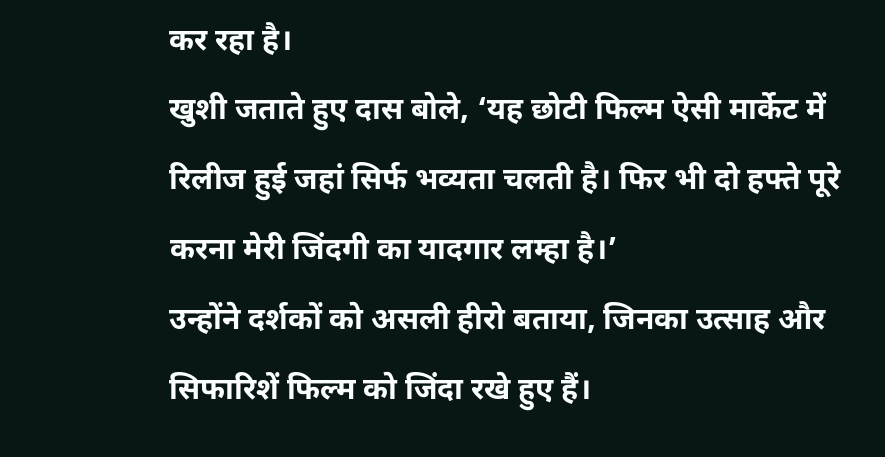कर रहा है।
खुशी जताते हुए दास बोले, ‘यह छोटी फिल्म ऐसी मार्केट में रिलीज हुई जहां सिर्फ भव्यता चलती है। फिर भी दो हफ्ते पूरे करना मेरी जिंदगी का यादगार लम्हा है।’
उन्होंने दर्शकों को असली हीरो बताया, जिनका उत्साह और सिफारिशें फिल्म को जिंदा रखे हुए हैं।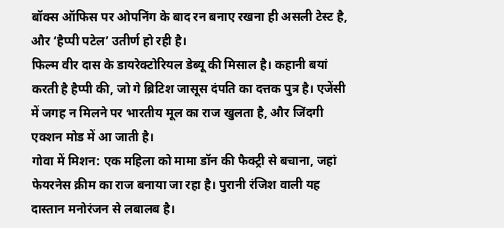बॉक्स ऑफिस पर ओपनिंग के बाद रन बनाए रखना ही असली टेस्ट है, और ‘हैप्पी पटेल’ उतीर्ण हो रही है।
फिल्म वीर दास के डायरेक्टोरियल डेब्यू की मिसाल है। कहानी बयां करती है हैप्पी की, जो गे ब्रिटिश जासूस दंपति का दत्तक पुत्र है। एजेंसी में जगह न मिलने पर भारतीय मूल का राज खुलता है, और जिंदगी एक्शन मोड में आ जाती है।
गोवा में मिशन: एक महिला को मामा डॉन की फैक्ट्री से बचाना, जहां फेयरनेस क्रीम का राज बनाया जा रहा है। पुरानी रंजिश वाली यह दास्तान मनोरंजन से लबालब है।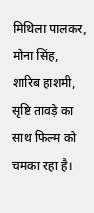मिथिला पालकर, मोना सिंह, शारिब हाशमी, सृष्टि तावड़े का साथ फिल्म को चमका रहा है।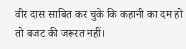वीर दास साबित कर चुके कि कहानी का दम हो तो बजट की जरूरत नहीं।